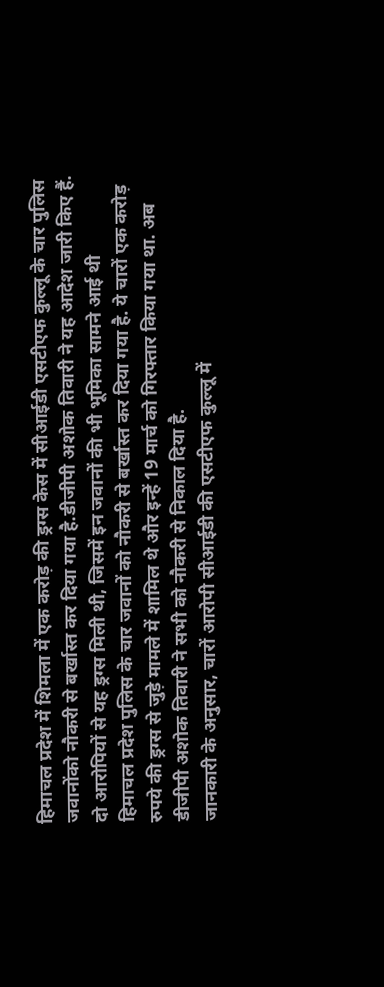हिमाचल प्रदेश में शिमला में एक करोड़ की ड्रग्स केस में सीआईडी एसटीएफ कुल्लू के चार पुलिस जवानोंको नौकरी से बर्खास्त कर दिया गया है.डीजीपी अशोक तिवारी ने यह आदेश जारी किए हैं. दो आरोपियों से यह ड्रग्स मिली थी, जिसमें इन जवानों की भी भूमिका सामने आई थी
हिमाचल प्रदेश पुलिस के चार जवानों को नौकरी से बर्खास्त कर दिया गया है. ये चारों एक करोड़ रुपये की ड्रग्स से जुड़े मामले में शामिल थे और इन्हें 19 मार्च को गिरफ्तार किया गया था. अब डीजीपी अशोक तिवारी ने सभी को नौकरी से निकाल दिया है.
जानकारी के अनुसार, चारों आरोपी सीआईडी की एसटीएफ कुल्लू में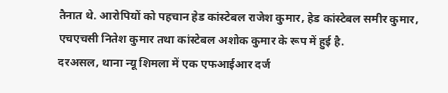तैनात थे. आरोपियों को पहचान हेड कांस्टेबल राजेश कुमार, हेड कांस्टेबल समीर कुमार, एचएचसी नितेश कुमार तथा कांस्टेबल अशोक कुमार के रूप में हुई है.
दरअसल, थाना न्यू शिमला में एक एफआईआर दर्ज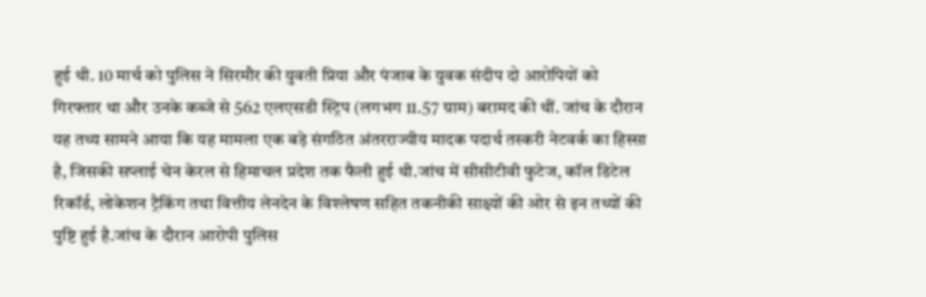हुई थी. 10 मार्च को पुलिस ने सिरमौर की युवती प्रिया और पंजाब के युवक संदीप दो आरोपियों को गिरफ्तार था और उनके कब्जे से 562 एलएसडी स्ट्रिप (लगभग 11.57 ग्राम) बरामद की थीं. जांच के दौरान यह तथ्य सामने आया कि यह मामला एक बड़े संगठित अंतरराज्यीय मादक पदार्थ तस्करी नेटवर्क का हिस्सा है, जिसकी सप्लाई चेन केरल से हिमाचल प्रदेश तक फैली हुई थी.जांच में सीसीटीवी फुटेज, कॉल डिटेल रिकॉर्ड, लोकेशन ट्रैकिंग तथा वित्तीय लेनदेन के विश्लेषण सहित तकनीकी साक्ष्यों की ओर से इन तथ्यों की पुष्टि हुई है.जांच के दौरान आरोपी पुलिस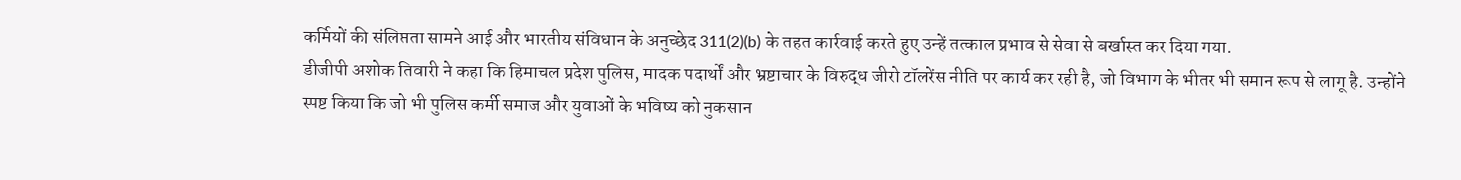कर्मियों की संलिप्तता सामने आई और भारतीय संविधान के अनुच्छेद 311(2)(b) के तहत कार्रवाई करते हुए उन्हें तत्काल प्रभाव से सेवा से बर्खास्त कर दिया गया.
डीजीपी अशोक तिवारी ने कहा कि हिमाचल प्रदेश पुलिस, मादक पदार्थों और भ्रष्टाचार के विरुद्ध जीरो टॉलरेंस नीति पर कार्य कर रही है, जो विभाग के भीतर भी समान रूप से लागू है. उन्होंने स्पष्ट किया कि जो भी पुलिस कर्मी समाज और युवाओं के भविष्य को नुकसान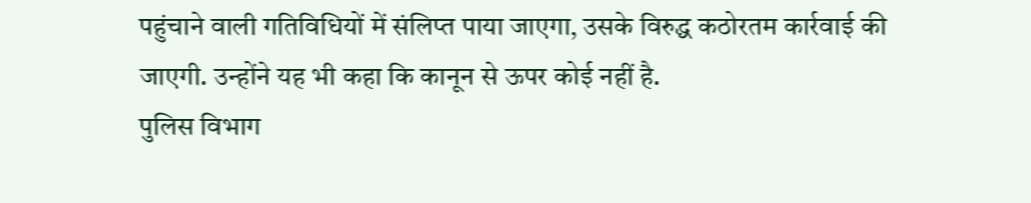पहुंचाने वाली गतिविधियों में संलिप्त पाया जाएगा, उसके विरुद्ध कठोरतम कार्रवाई की जाएगी. उन्होंने यह भी कहा कि कानून से ऊपर कोई नहीं है.
पुलिस विभाग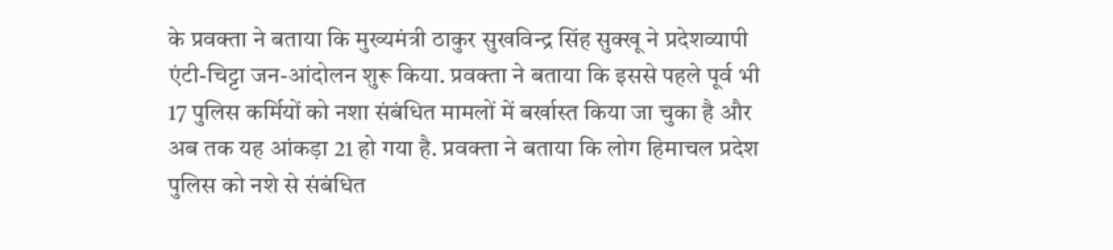के प्रवक्ता ने बताया कि मुख्यमंत्री ठाकुर सुखविन्द्र सिंह सुक्खू ने प्रदेशव्यापी एंटी-चिट्टा जन-आंदोलन शुरू किया. प्रवक्ता ने बताया कि इससे पहले पूर्व भी 17 पुलिस कर्मियों को नशा संबंधित मामलों में बर्खास्त किया जा चुका है और अब तक यह आंकड़ा 21 हो गया है. प्रवक्ता ने बताया कि लोग हिमाचल प्रदेश पुलिस को नशे से संबंधित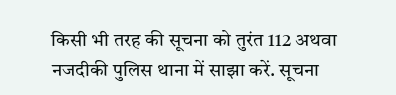किसी भी तरह की सूचना को तुरंत 112 अथवा नजदीकी पुलिस थाना में साझा करें. सूचना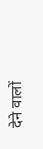देने वालों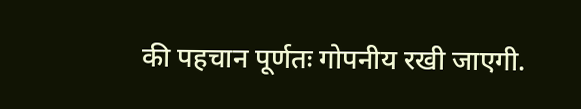की पहचान पूर्णतः गोपनीय रखी जाएगी.